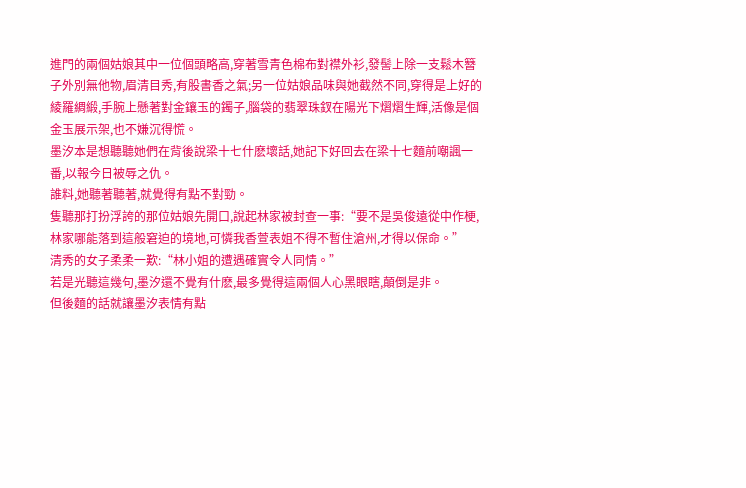進門的兩個姑娘其中一位個頭略高,穿著雪青色棉布對襟外衫,發髻上除一支鬆木簪子外別無他物,眉清目秀,有股書香之氣;另一位姑娘品味與她截然不同,穿得是上好的綾羅綢緞,手腕上懸著對金鑲玉的鐲子,腦袋的翡翠珠釵在陽光下熠熠生輝,活像是個金玉展示架,也不嫌沉得慌。
墨汐本是想聽聽她們在背後說梁十七什麽壞話,她記下好回去在梁十七麵前嘲諷一番,以報今日被辱之仇。
誰料,她聽著聽著,就覺得有點不對勁。
隻聽那打扮浮誇的那位姑娘先開口,說起林家被封查一事:“要不是吳俊遠從中作梗,林家哪能落到這般窘迫的境地,可憐我香萱表姐不得不暫住滄州,才得以保命。”
清秀的女子柔柔一歎:“林小姐的遭遇確實令人同情。”
若是光聽這幾句,墨汐還不覺有什麽,最多覺得這兩個人心黑眼瞎,顛倒是非。
但後麵的話就讓墨汐表情有點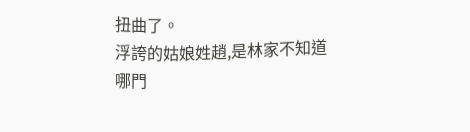扭曲了。
浮誇的姑娘姓趙,是林家不知道哪門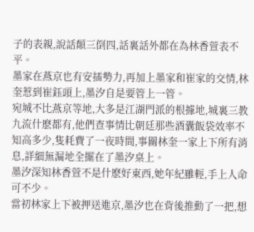子的表親,說話顛三倒四,話裏話外都在為林香萱表不平。
墨家在燕京也有安插勢力,再加上墨家和崔家的交情,林奎惹到崔鈺頭上,墨汐自是要管上一管。
宛城不比燕京等地,大多是江湖門派的根據地,城裏三教九流什麽都有,他們查事情比朝廷那些酒囊飯袋效率不知高多少,隻耗費了一夜時間,事關林奎一家上下所有消息,詳細無漏地全擺在了墨汐桌上。
墨汐深知林香萱不是什麽好東西,她年紀雖輕,手上人命可不少。
當初林家上下被押送進京,墨汐也在背後推動了一把,想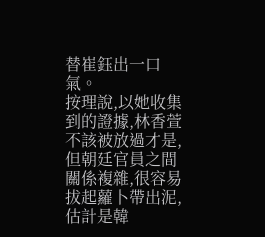替崔鈺出一口氣。
按理說,以她收集到的證據,林香萱不該被放過才是,但朝廷官員之間關係複雜,很容易拔起蘿卜帶出泥,估計是韓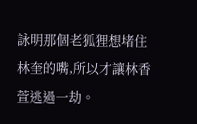詠明那個老狐狸想堵住林奎的嘴,所以才讓林香萱逃過一劫。